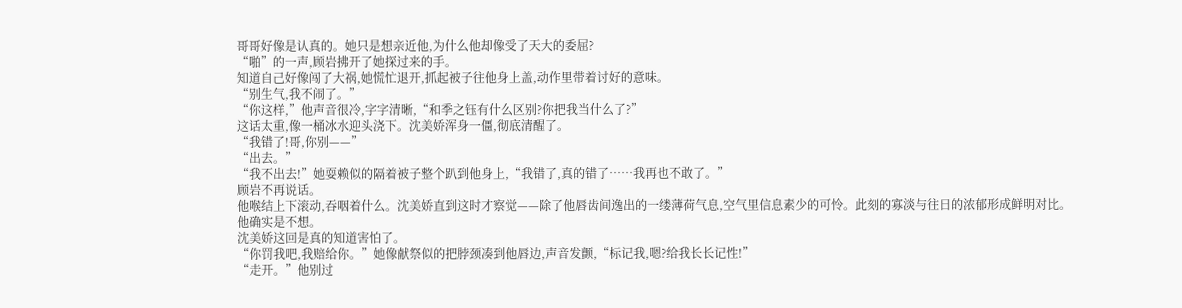哥哥好像是认真的。她只是想亲近他,为什么他却像受了天大的委屈?
“啪”的一声,顾岩拂开了她探过来的手。
知道自己好像闯了大祸,她慌忙退开,抓起被子往他身上盖,动作里带着讨好的意味。
“别生气,我不闹了。”
“你这样,”他声音很冷,字字清晰,“和季之钰有什么区别?你把我当什么了?”
这话太重,像一桶冰水迎头浇下。沈美娇浑身一僵,彻底清醒了。
“我错了!哥,你别——”
“出去。”
“我不出去!”她耍赖似的隔着被子整个趴到他身上,“我错了,真的错了……我再也不敢了。”
顾岩不再说话。
他喉结上下滚动,吞咽着什么。沈美娇直到这时才察觉——除了他唇齿间逸出的一缕薄荷气息,空气里信息素少的可怜。此刻的寡淡与往日的浓郁形成鲜明对比。
他确实是不想。
沈美娇这回是真的知道害怕了。
“你罚我吧,我赔给你。”她像献祭似的把脖颈凑到他唇边,声音发颤,“标记我,嗯?给我长长记性!”
“走开。”他别过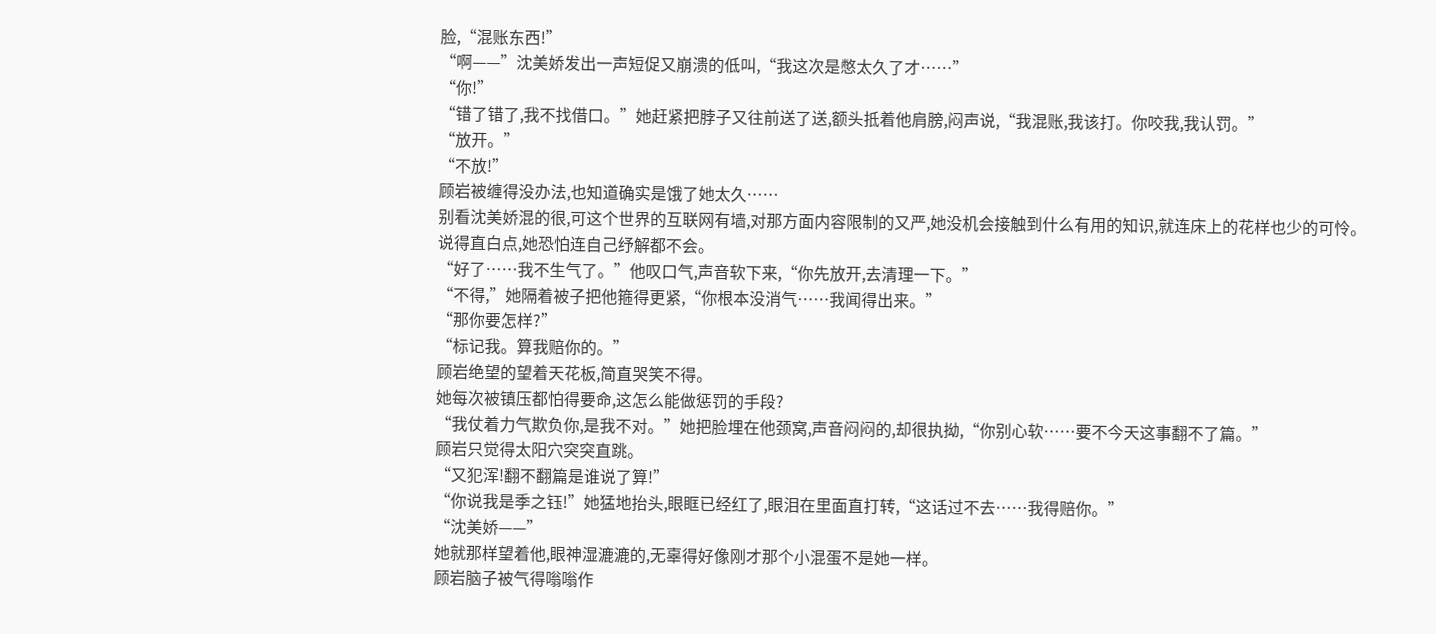脸,“混账东西!”
“啊——”沈美娇发出一声短促又崩溃的低叫,“我这次是憋太久了才……”
“你!”
“错了错了,我不找借口。”她赶紧把脖子又往前送了送,额头抵着他肩膀,闷声说,“我混账,我该打。你咬我,我认罚。”
“放开。”
“不放!”
顾岩被缠得没办法,也知道确实是饿了她太久……
别看沈美娇混的很,可这个世界的互联网有墙,对那方面内容限制的又严,她没机会接触到什么有用的知识,就连床上的花样也少的可怜。
说得直白点,她恐怕连自己纾解都不会。
“好了……我不生气了。”他叹口气,声音软下来,“你先放开,去清理一下。”
“不得,”她隔着被子把他箍得更紧,“你根本没消气……我闻得出来。”
“那你要怎样?”
“标记我。算我赔你的。”
顾岩绝望的望着天花板,简直哭笑不得。
她每次被镇压都怕得要命,这怎么能做惩罚的手段?
“我仗着力气欺负你,是我不对。”她把脸埋在他颈窝,声音闷闷的,却很执拗,“你别心软……要不今天这事翻不了篇。”
顾岩只觉得太阳穴突突直跳。
“又犯浑!翻不翻篇是谁说了算!”
“你说我是季之钰!”她猛地抬头,眼眶已经红了,眼泪在里面直打转,“这话过不去……我得赔你。”
“沈美娇——”
她就那样望着他,眼神湿漉漉的,无辜得好像刚才那个小混蛋不是她一样。
顾岩脑子被气得嗡嗡作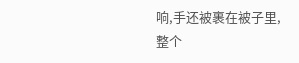响,手还被裹在被子里,整个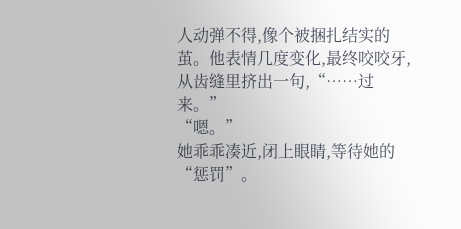人动弹不得,像个被捆扎结实的茧。他表情几度变化,最终咬咬牙,从齿缝里挤出一句,“……过来。”
“嗯。”
她乖乖凑近,闭上眼睛,等待她的“惩罚”。